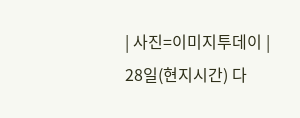| 사진=이미지투데이 |
28일(현지시간) 다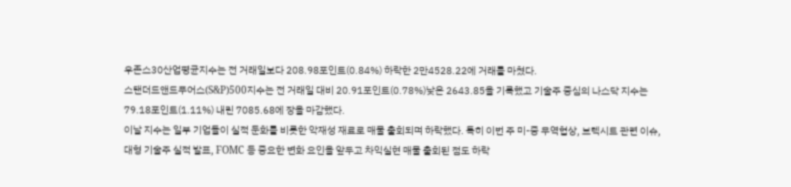우존스30산업평균지수는 전 거래일보다 208.98포인트(0.84%) 하락한 2만4528.22에 거래를 마쳤다.
스탠더드앤드푸어스(S&P)500지수는 전 거래일 대비 20.91포인트(0.78%)낮은 2643.85을 기록했고 기술주 중심의 나스닥 지수는 79.18포인트(1.11%) 내린 7085.68에 장을 마감했다.
이날 지수는 일부 기업들이 실적 둔화를 비롯한 악재성 재료로 매물 출회되며 하락했다. 특히 이번 주 미-중 무역협상, 브렉시트 관련 이슈, 대형 기술주 실적 발표, FOMC 등 중요한 변화 요인을 앞두고 차익실현 매물 출회된 점도 하락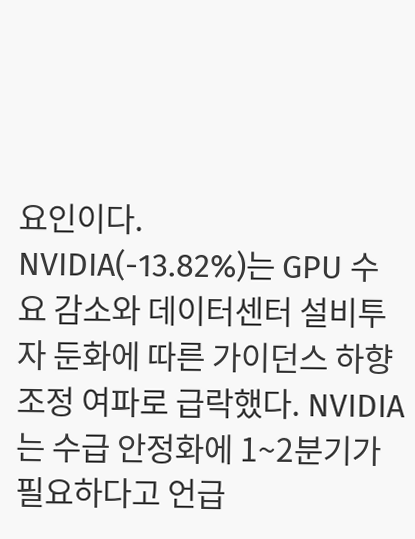요인이다.
NVIDIA(-13.82%)는 GPU 수요 감소와 데이터센터 설비투자 둔화에 따른 가이던스 하향 조정 여파로 급락했다. NVIDIA는 수급 안정화에 1~2분기가 필요하다고 언급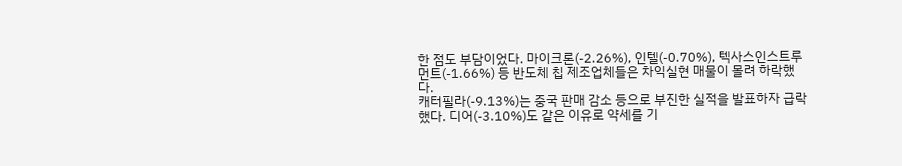한 점도 부담이었다. 마이크론(-2.26%), 인텔(-0.70%), 텍사스인스트루먼트(-1.66%) 등 반도체 칩 제조업체들은 차익실현 매물이 몰려 하락했다.
캐터필라(-9.13%)는 중국 판매 감소 등으로 부진한 실적을 발표하자 급락했다. 디어(-3.10%)도 같은 이유로 약세를 기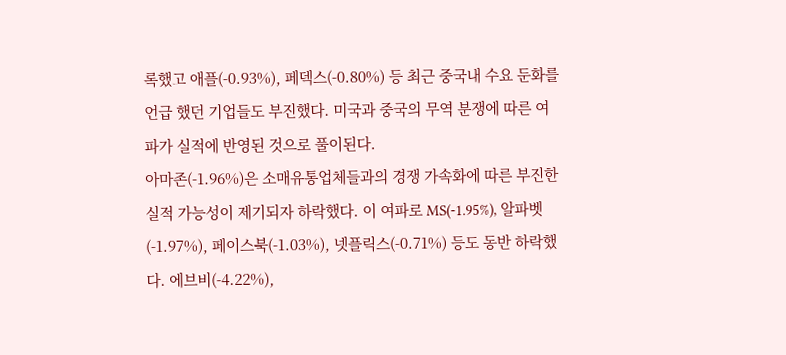록했고 애플(-0.93%), 페덱스(-0.80%) 등 최근 중국내 수요 둔화를 언급 했던 기업들도 부진했다. 미국과 중국의 무역 분쟁에 따른 여파가 실적에 반영된 것으로 풀이된다.
아마존(-1.96%)은 소매유통업체들과의 경쟁 가속화에 따른 부진한 실적 가능성이 제기되자 하락했다. 이 여파로 MS(-1.95%), 알파벳(-1.97%), 페이스북(-1.03%), 넷플릭스(-0.71%) 등도 동반 하락했다. 에브비(-4.22%),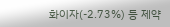화이자(-2.73%) 등 제약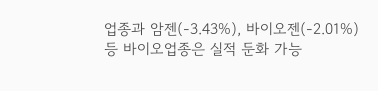업종과 암젠(-3.43%), 바이오젠(-2.01%) 등 바이오업종은 실적 둔화 가능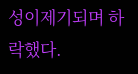성이제기되며 하락했다.